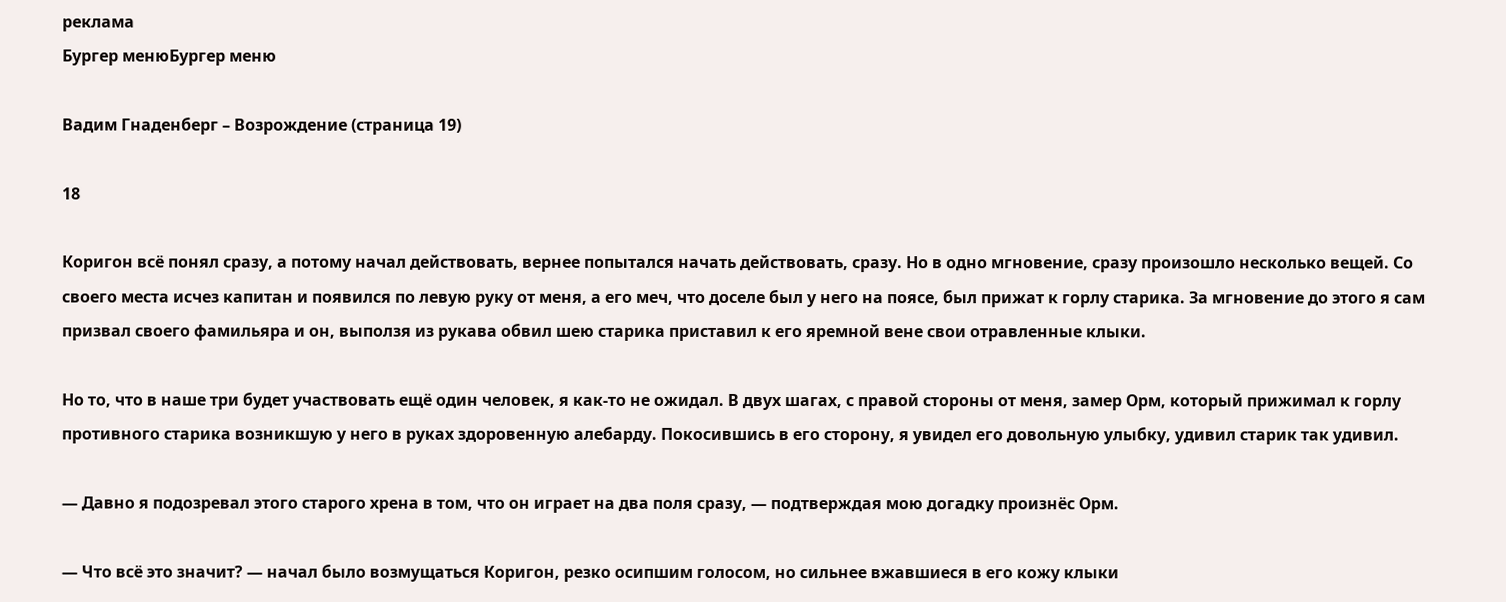реклама
Бургер менюБургер меню

Вадим Гнаденберг – Возрождение (страница 19)

18

Коригон всё понял сразу, а потому начал действовать, вернее попытался начать действовать, сразу. Но в одно мгновение, сразу произошло несколько вещей. Со своего места исчез капитан и появился по левую руку от меня, а его меч, что доселе был у него на поясе, был прижат к горлу старика. За мгновение до этого я сам призвал своего фамильяра и он, выползя из рукава обвил шею старика приставил к его яремной вене свои отравленные клыки.

Но то, что в наше три будет участвовать ещё один человек, я как-то не ожидал. В двух шагах, с правой стороны от меня, замер Орм, который прижимал к горлу противного старика возникшую у него в руках здоровенную алебарду. Покосившись в его сторону, я увидел его довольную улыбку, удивил старик так удивил.

— Давно я подозревал этого старого хрена в том, что он играет на два поля сразу, — подтверждая мою догадку произнёс Орм.

— Что всё это значит? — начал было возмущаться Коригон, резко осипшим голосом, но сильнее вжавшиеся в его кожу клыки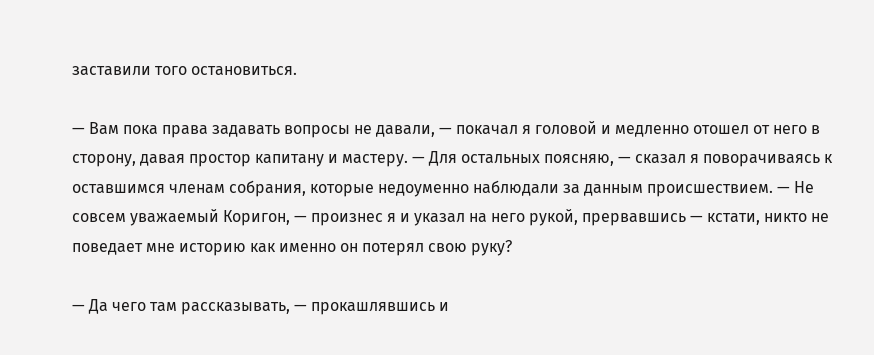заставили того остановиться.

— Вам пока права задавать вопросы не давали, — покачал я головой и медленно отошел от него в сторону, давая простор капитану и мастеру. — Для остальных поясняю, — сказал я поворачиваясь к оставшимся членам собрания, которые недоуменно наблюдали за данным происшествием. — Не совсем уважаемый Коригон, — произнес я и указал на него рукой, прервавшись — кстати, никто не поведает мне историю как именно он потерял свою руку?

— Да чего там рассказывать, — прокашлявшись и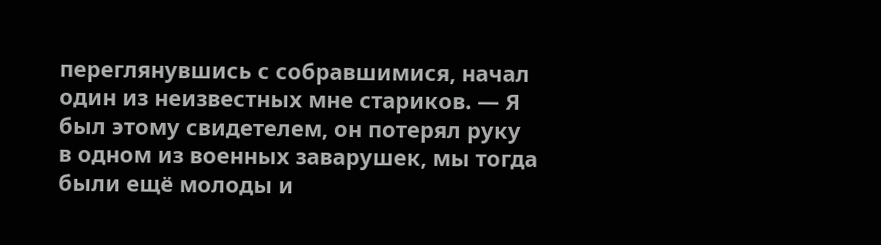переглянувшись с собравшимися, начал один из неизвестных мне стариков. — Я был этому свидетелем, он потерял руку в одном из военных заварушек, мы тогда были ещё молоды и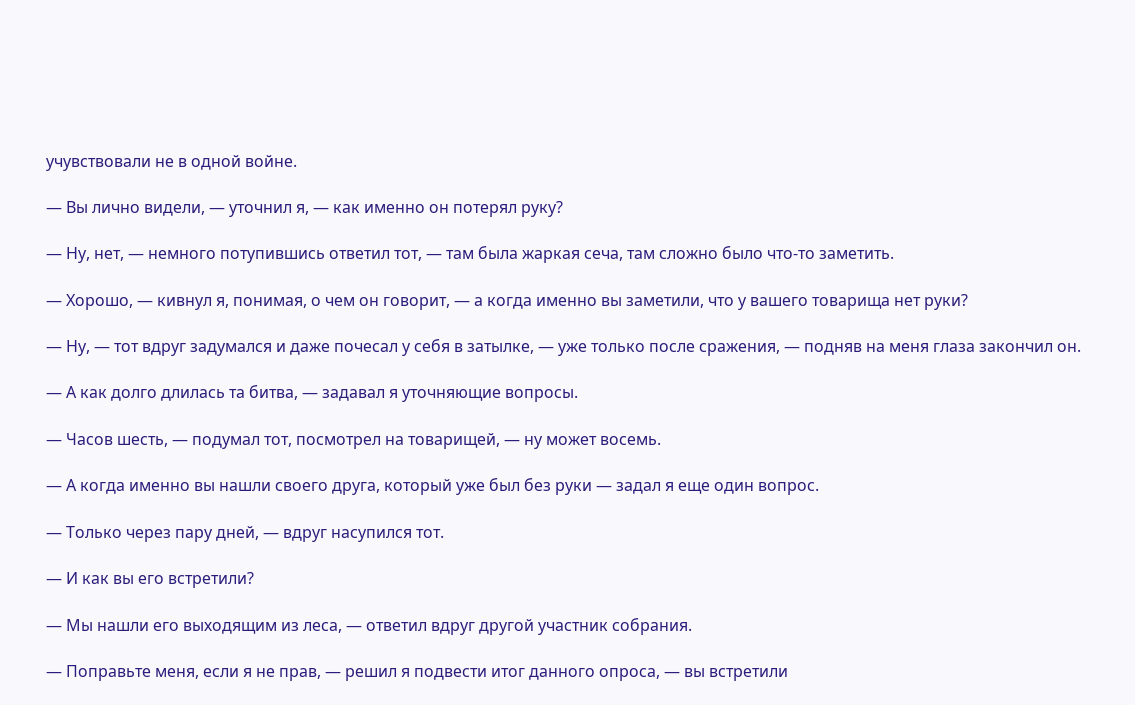учувствовали не в одной войне.

— Вы лично видели, — уточнил я, — как именно он потерял руку?

— Ну, нет, — немного потупившись ответил тот, — там была жаркая сеча, там сложно было что-то заметить.

— Хорошо, — кивнул я, понимая, о чем он говорит, — а когда именно вы заметили, что у вашего товарища нет руки?

— Ну, — тот вдруг задумался и даже почесал у себя в затылке, — уже только после сражения, — подняв на меня глаза закончил он.

— А как долго длилась та битва, — задавал я уточняющие вопросы.

— Часов шесть, — подумал тот, посмотрел на товарищей, — ну может восемь.

— А когда именно вы нашли своего друга, который уже был без руки — задал я еще один вопрос.

— Только через пару дней, — вдруг насупился тот.

— И как вы его встретили?

— Мы нашли его выходящим из леса, — ответил вдруг другой участник собрания.

— Поправьте меня, если я не прав, — решил я подвести итог данного опроса, — вы встретили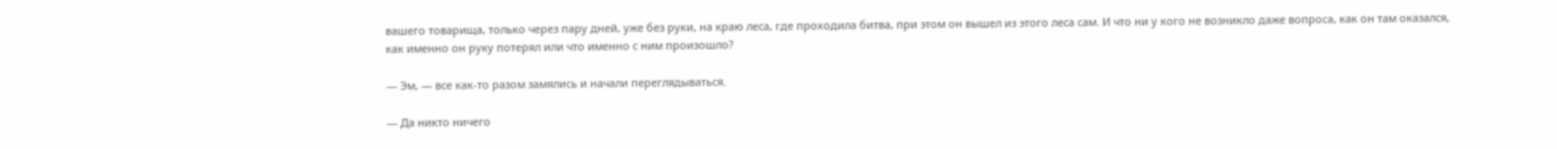вашего товарища, только через пару дней, уже без руки, на краю леса, где проходила битва, при этом он вышел из этого леса сам. И что ни у кого не возникло даже вопроса, как он там оказался, как именно он руку потерял или что именно с ним произошло?

— Эм, — все как-то разом замялись и начали переглядываться.

— Да никто ничего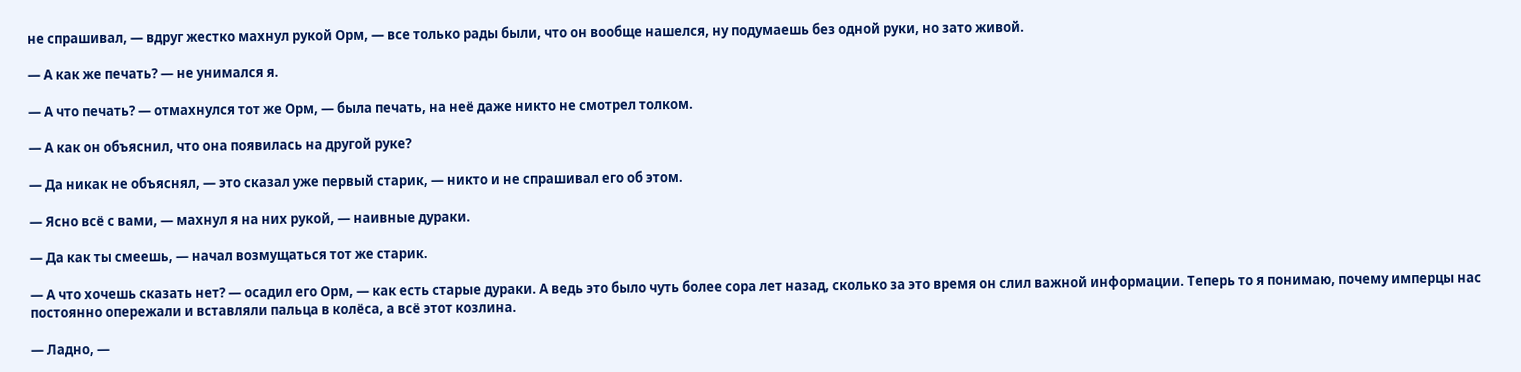не спрашивал, — вдруг жестко махнул рукой Орм, — все только рады были, что он вообще нашелся, ну подумаешь без одной руки, но зато живой.

— А как же печать? — не унимался я.

— А что печать? — отмахнулся тот же Орм, — была печать, на неё даже никто не смотрел толком.

— А как он объяснил, что она появилась на другой руке?

— Да никак не объяснял, — это сказал уже первый старик, — никто и не спрашивал его об этом.

— Ясно всё с вами, — махнул я на них рукой, — наивные дураки.

— Да как ты смеешь, — начал возмущаться тот же старик.

— А что хочешь сказать нет? — осадил его Орм, — как есть старые дураки. А ведь это было чуть более сора лет назад, сколько за это время он слил важной информации. Теперь то я понимаю, почему имперцы нас постоянно опережали и вставляли пальца в колёса, а всё этот козлина.

— Ладно, —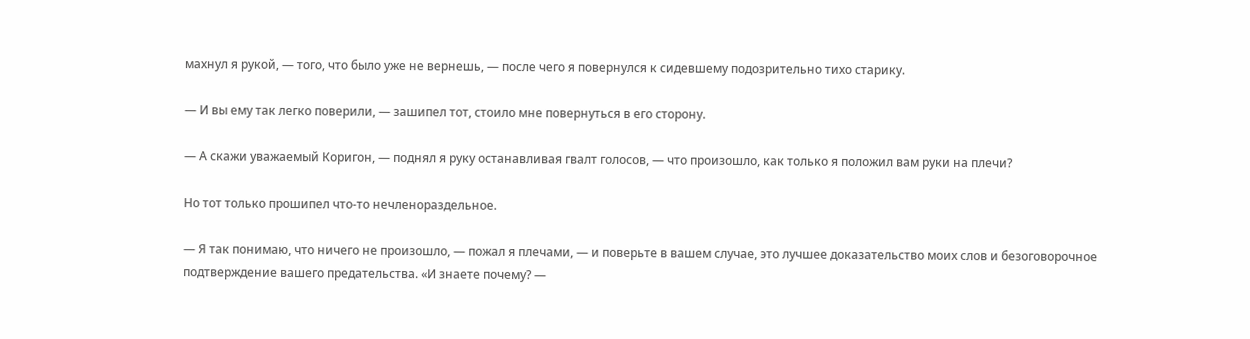махнул я рукой, — того, что было уже не вернешь, — после чего я повернулся к сидевшему подозрительно тихо старику.

— И вы ему так легко поверили, — зашипел тот, стоило мне повернуться в его сторону.

— А скажи уважаемый Коригон, — поднял я руку останавливая гвалт голосов, — что произошло, как только я положил вам руки на плечи?

Но тот только прошипел что-то нечленораздельное.

— Я так понимаю, что ничего не произошло, — пожал я плечами, — и поверьте в вашем случае, это лучшее доказательство моих слов и безоговорочное подтверждение вашего предательства. «И знаете почему? —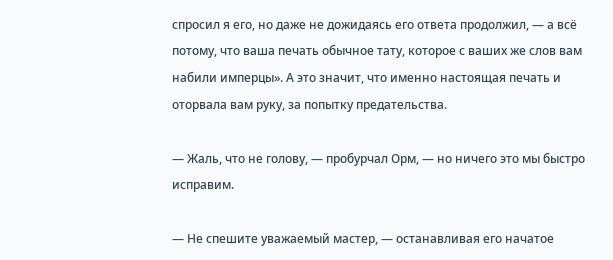спросил я его, но даже не дожидаясь его ответа продолжил, — а всё потому, что ваша печать обычное тату, которое с ваших же слов вам набили имперцы». А это значит, что именно настоящая печать и оторвала вам руку, за попытку предательства.

— Жаль, что не голову, — пробурчал Орм, — но ничего это мы быстро исправим.

— Не спешите уважаемый мастер, — останавливая его начатое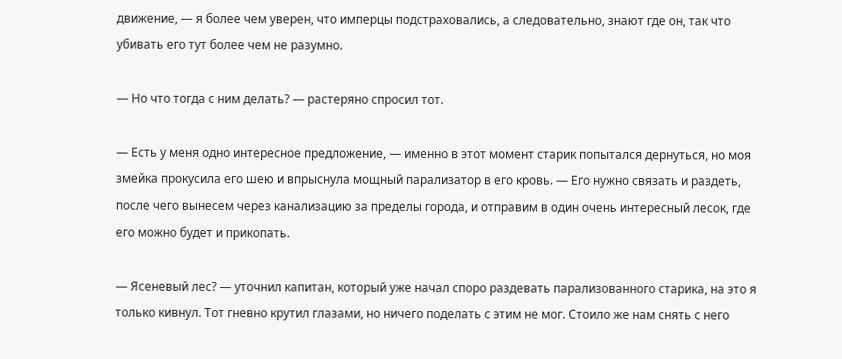движение, — я более чем уверен, что имперцы подстраховались, а следовательно, знают где он, так что убивать его тут более чем не разумно.

— Но что тогда с ним делать? — растеряно спросил тот.

— Есть у меня одно интересное предложение, — именно в этот момент старик попытался дернуться, но моя змейка прокусила его шею и впрыснула мощный парализатор в его кровь. — Его нужно связать и раздеть, после чего вынесем через канализацию за пределы города, и отправим в один очень интересный лесок, где его можно будет и прикопать.

— Ясеневый лес? — уточнил капитан, который уже начал споро раздевать парализованного старика, на это я только кивнул. Тот гневно крутил глазами, но ничего поделать с этим не мог. Стоило же нам снять с него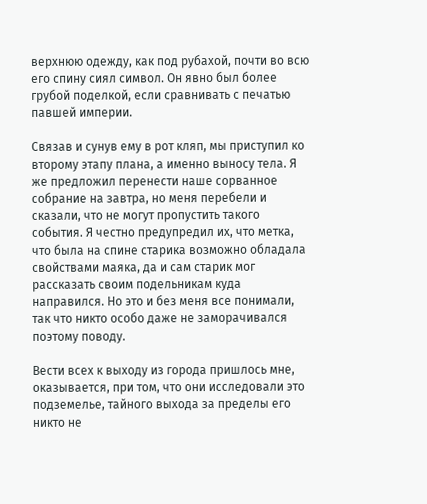верхнюю одежду, как под рубахой, почти во всю его спину сиял символ. Он явно был более грубой поделкой, если сравнивать с печатью павшей империи.

Связав и сунув ему в рот кляп, мы приступил ко второму этапу плана, а именно выносу тела. Я же предложил перенести наше сорванное собрание на завтра, но меня перебели и сказали, что не могут пропустить такого события. Я честно предупредил их, что метка, что была на спине старика возможно обладала свойствами маяка, да и сам старик мог рассказать своим подельникам куда направился. Но это и без меня все понимали, так что никто особо даже не заморачивался поэтому поводу.

Вести всех к выходу из города пришлось мне, оказывается, при том, что они исследовали это подземелье, тайного выхода за пределы его никто не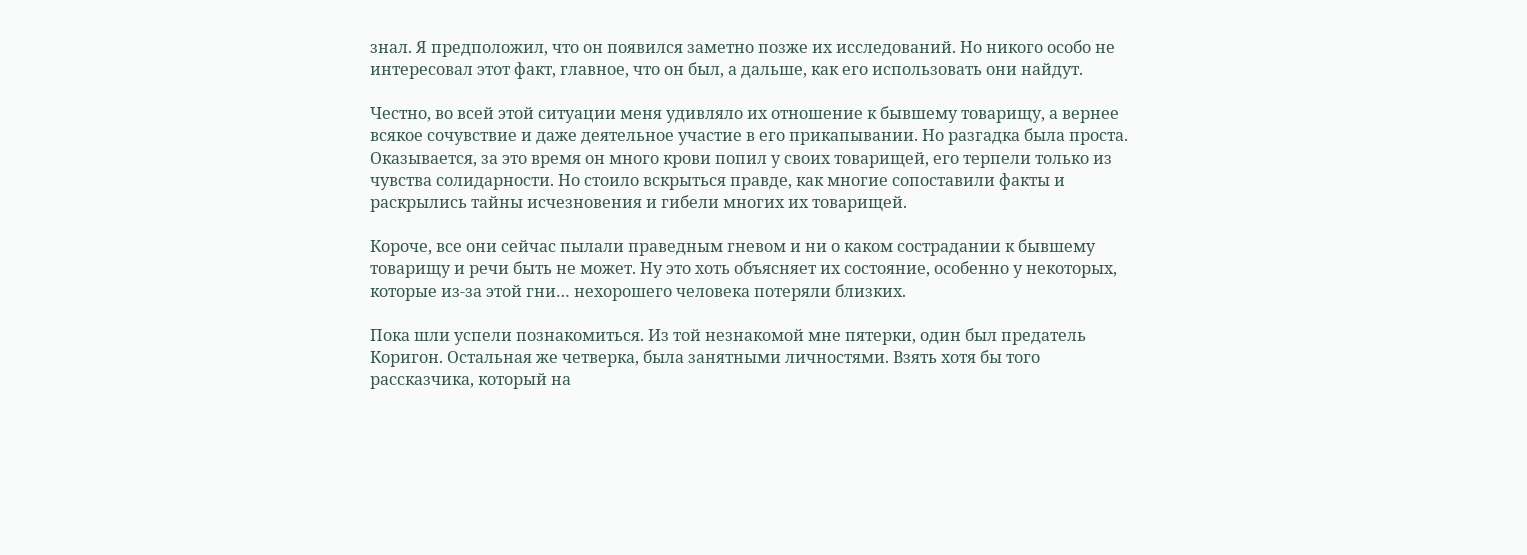знал. Я предположил, что он появился заметно позже их исследований. Но никого особо не интересовал этот факт, главное, что он был, а дальше, как его использовать они найдут.

Честно, во всей этой ситуации меня удивляло их отношение к бывшему товарищу, а вернее всякое сочувствие и даже деятельное участие в его прикапывании. Но разгадка была проста. Оказывается, за это время он много крови попил у своих товарищей, его терпели только из чувства солидарности. Но стоило вскрыться правде, как многие сопоставили факты и раскрылись тайны исчезновения и гибели многих их товарищей.

Короче, все они сейчас пылали праведным гневом и ни о каком сострадании к бывшему товарищу и речи быть не может. Ну это хоть объясняет их состояние, особенно у некоторых, которые из-за этой гни… нехорошего человека потеряли близких.

Пока шли успели познакомиться. Из той незнакомой мне пятерки, один был предатель Коригон. Остальная же четверка, была занятными личностями. Взять хотя бы того рассказчика, который на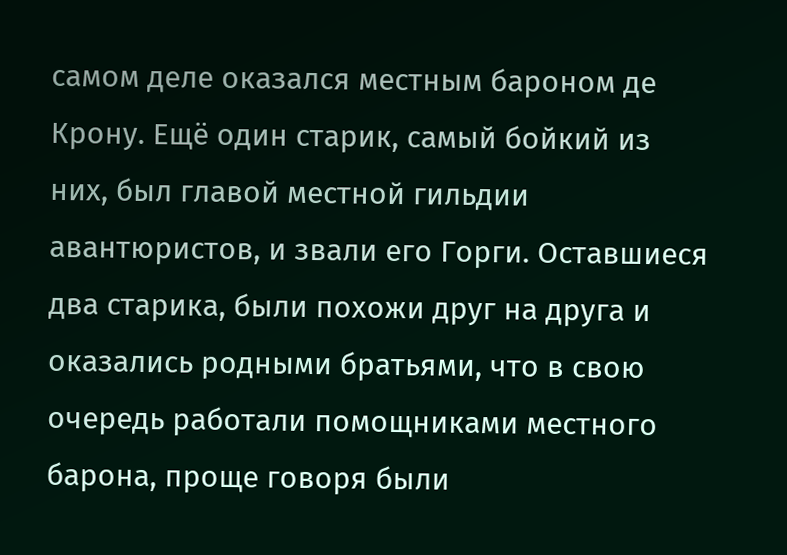самом деле оказался местным бароном де Крону. Ещё один старик, самый бойкий из них, был главой местной гильдии авантюристов, и звали его Горги. Оставшиеся два старика, были похожи друг на друга и оказались родными братьями, что в свою очередь работали помощниками местного барона, проще говоря были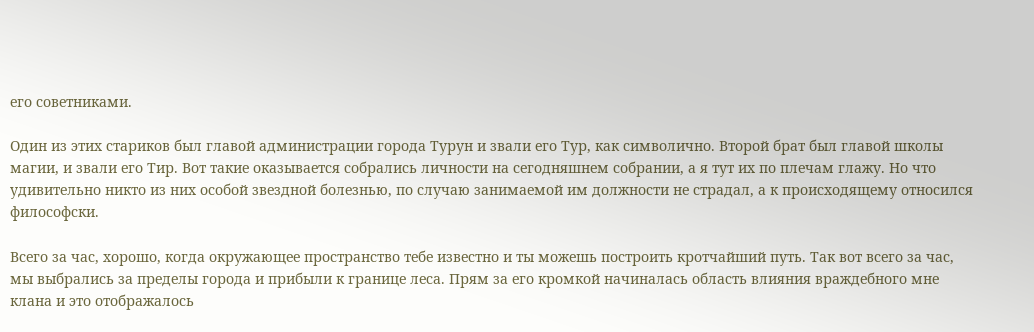его советниками.

Один из этих стариков был главой администрации города Турун и звали его Тур, как символично. Второй брат был главой школы магии, и звали его Тир. Вот такие оказывается собрались личности на сегодняшнем собрании, а я тут их по плечам глажу. Но что удивительно никто из них особой звездной болезнью, по случаю занимаемой им должности не страдал, а к происходящему относился философски.

Всего за час, хорошо, когда окружающее пространство тебе известно и ты можешь построить кротчайший путь. Так вот всего за час, мы выбрались за пределы города и прибыли к границе леса. Прям за его кромкой начиналась область влияния враждебного мне клана и это отображалось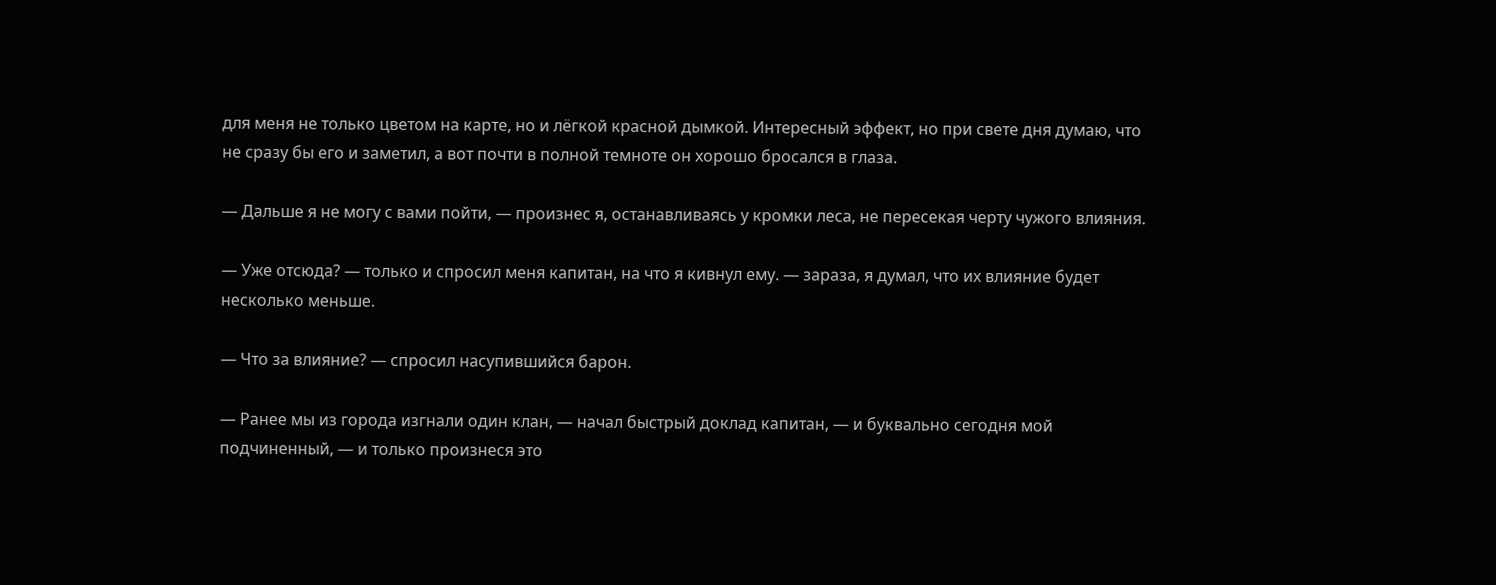для меня не только цветом на карте, но и лёгкой красной дымкой. Интересный эффект, но при свете дня думаю, что не сразу бы его и заметил, а вот почти в полной темноте он хорошо бросался в глаза.

— Дальше я не могу с вами пойти, — произнес я, останавливаясь у кромки леса, не пересекая черту чужого влияния.

— Уже отсюда? — только и спросил меня капитан, на что я кивнул ему. — зараза, я думал, что их влияние будет несколько меньше.

— Что за влияние? — спросил насупившийся барон.

— Ранее мы из города изгнали один клан, — начал быстрый доклад капитан, — и буквально сегодня мой подчиненный, — и только произнеся это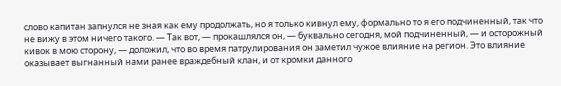слово капитан запнулся не зная как ему продолжать, но я только кивнул ему, формально то я его подчиненный, так что не вижу в этом ничего такого. — Так вот, — прокашлялся он, — буквально сегодня, мой подчиненный, — и осторожный кивок в мою сторону, — доложил, что во время патрулирования он заметил чужое влияние на регион. Это влияние оказывает выгнанный нами ранее враждебный клан, и от кромки данного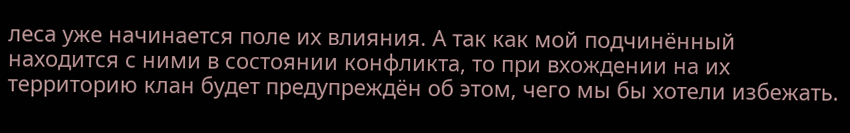леса уже начинается поле их влияния. А так как мой подчинённый находится с ними в состоянии конфликта, то при вхождении на их территорию клан будет предупреждён об этом, чего мы бы хотели избежать.